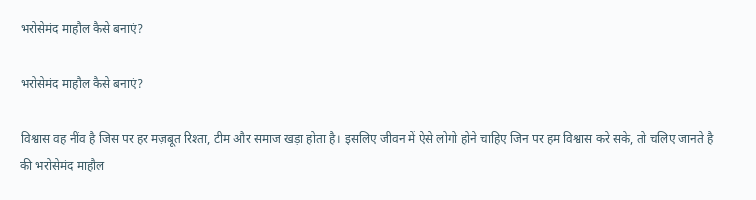भरोसेमंद माहौल कैसे बनाएं?

भरोसेमंद माहौल कैसे बनाएं?

विश्वास वह नींव है जिस पर हर मज़बूत रिश्ता, टीम और समाज खड़ा होता है। इसलिए जीवन में ऐसे लोगो होने चाहिए जिन पर हम विश्वास करे सके, तो चलिए जानते है की भरोसेमंद माहौल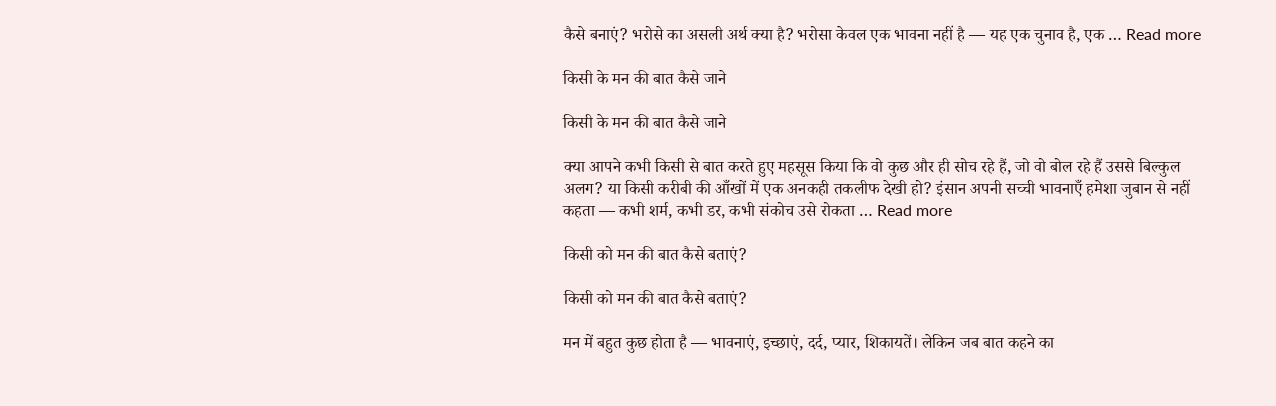कैसे बनाएं? भरोसे का असली अर्थ क्या है? भरोसा केवल एक भावना नहीं है — यह एक चुनाव है, एक … Read more

किसी के मन की बात कैसे जाने

किसी के मन की बात कैसे जाने

क्या आपने कभी किसी से बात करते हुए महसूस किया कि वो कुछ और ही सोच रहे हैं, जो वो बोल रहे हैं उससे बिल्कुल अलग? या किसी करीबी की आँखों में एक अनकही तकलीफ देखी हो? इंसान अपनी सच्ची भावनाएँ हमेशा जुबान से नहीं कहता — कभी शर्म, कभी डर, कभी संकोच उसे रोकता … Read more

किसी को मन की बात कैसे बताएं?

किसी को मन की बात कैसे बताएं?

मन में बहुत कुछ होता है — भावनाएं, इच्छाएं, दर्द, प्यार, शिकायतें। लेकिन जब बात कहने का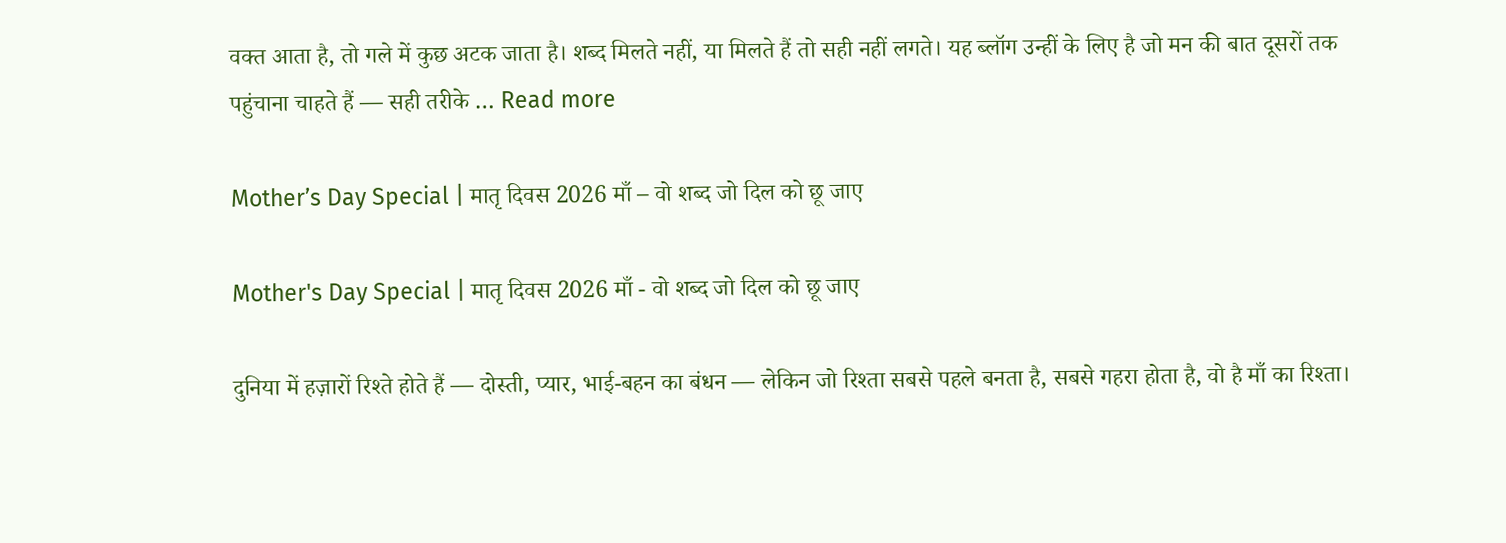वक्त आता है, तो गले में कुछ अटक जाता है। शब्द मिलते नहीं, या मिलते हैं तो सही नहीं लगते। यह ब्लॉग उन्हीं के लिए है जो मन की बात दूसरों तक पहुंचाना चाहते हैं — सही तरीके … Read more

Mother’s Day Special | मातृ दिवस 2026 माँ – वो शब्द जो दिल को छू जाए

Mother's Day Special | मातृ दिवस 2026 माँ - वो शब्द जो दिल को छू जाए

दुनिया में हज़ारों रिश्ते होते हैं — दोस्ती, प्यार, भाई-बहन का बंधन — लेकिन जो रिश्ता सबसे पहले बनता है, सबसे गहरा होता है, वो है माँ का रिश्ता।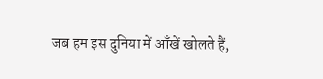जब हम इस दुनिया में आँखें खोलते हैं,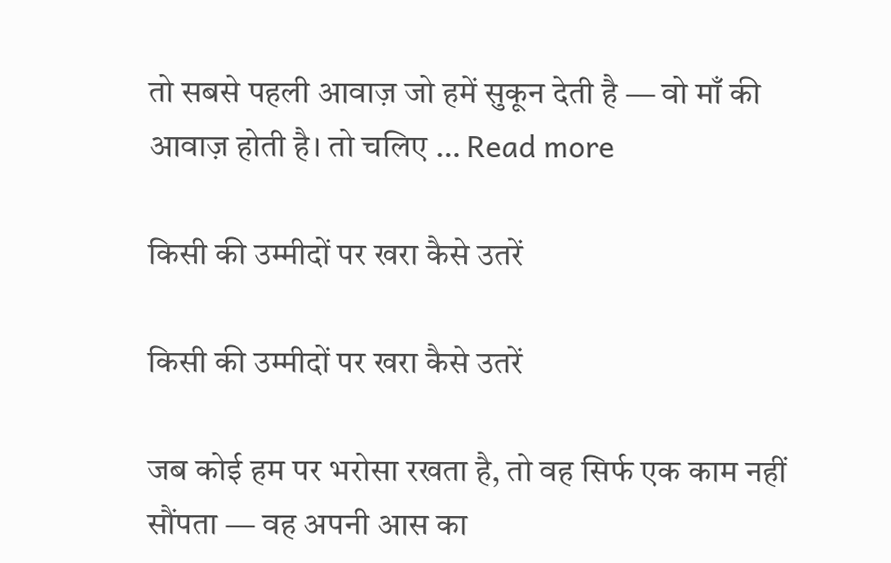तो सबसे पहली आवाज़ जो हमें सुकून देती है — वो माँ की आवाज़ होती है। तो चलिए … Read more

किसी की उम्मीदों पर खरा कैसे उतरें

किसी की उम्मीदों पर खरा कैसे उतरें

जब कोई हम पर भरोसा रखता है, तो वह सिर्फ एक काम नहीं सौंपता — वह अपनी आस का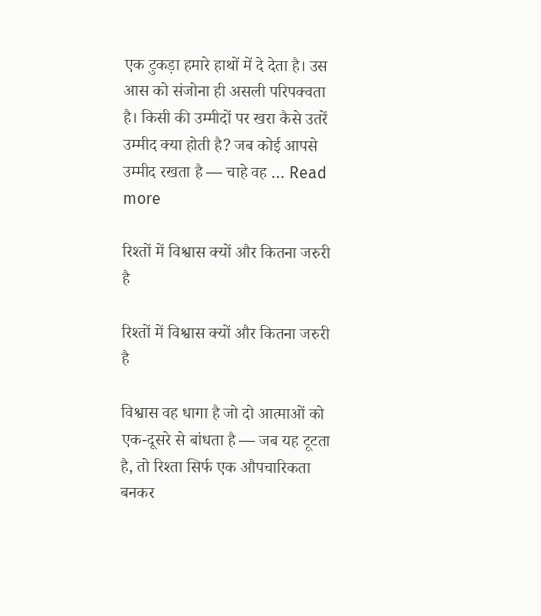एक टुकड़ा हमारे हाथों में दे देता है। उस आस को संजोना ही असली परिपक्वता है। किसी की उम्मीदों पर खरा कैसे उतरें उम्मीद क्या होती है? जब कोई आपसे उम्मीद रखता है — चाहे वह … Read more

रिश्तों में विश्वास क्यों और कितना जरुरी है

रिश्तों में विश्वास क्यों और कितना जरुरी है

विश्वास वह धागा है जो दो आत्माओं को एक-दूसरे से बांधता है — जब यह टूटता है, तो रिश्ता सिर्फ एक औपचारिकता बनकर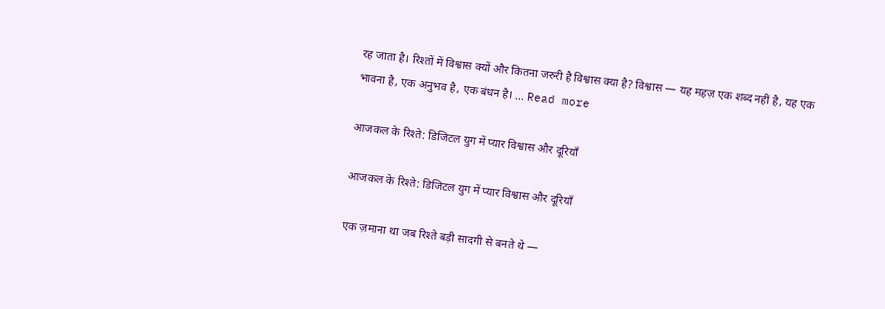रह जाता है। रिश्तों में विश्वास क्यों और कितना जरुरी है विश्वास क्या है? विश्वास — यह महज़ एक शब्द नहीं है, यह एक भावना है, एक अनुभव है, एक बंधन है। … Read more

आजकल के रिश्ते: डिजिटल युग में प्यार विश्वास और दूरियाँ

आजकल के रिश्ते: डिजिटल युग में प्यार विश्वास और दूरियाँ

एक ज़माना था जब रिश्ते बड़ी सादगी से बनते थे —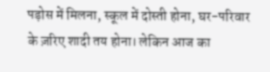पड़ोस में मिलना, स्कूल में दोस्ती होना, घर-परिवार के ज़रिए शादी तय होना। लेकिन आज का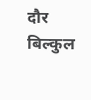दौर बिल्कुल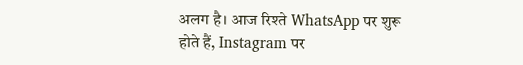अलग है। आज रिश्ते WhatsApp पर शुरू होते हैं, Instagram पर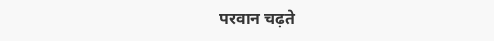परवान चढ़ते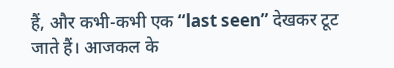हैं, और कभी-कभी एक “last seen” देखकर टूट जाते हैं। आजकल के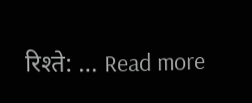रिश्ते: … Read more